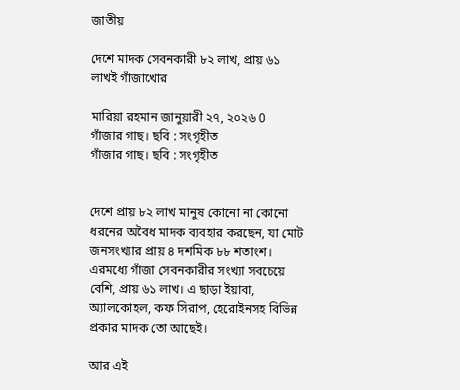জাতীয়

দেশে মাদক সেবনকারী ৮২ লাখ, প্রায় ৬১ লাখই গাঁজাখোর

মারিয়া রহমান জানুয়ারী ২৭, ২০২৬ 0
গাঁজার গাছ। ছবি : সংগৃহীত
গাঁজার গাছ। ছবি : সংগৃহীত


দেশে প্রায় ৮২ লাখ মানুষ কোনো না কোনো ধরনের অবৈধ মাদক ব্যবহার করছেন, যা মোট জনসংখ্যার প্রায় ৪ দশমিক ৮৮ শতাংশ। এরমধ্যে গাঁজা সেবনকারীর সংখ্যা সবচেয়ে বেশি, প্রায় ৬১ লাখ। এ ছাড়া ইয়াবা, অ্যালকোহল, কফ সিরাপ, হেরোইনসহ বিভিন্ন প্রকার মাদক তো আছেই।

আর এই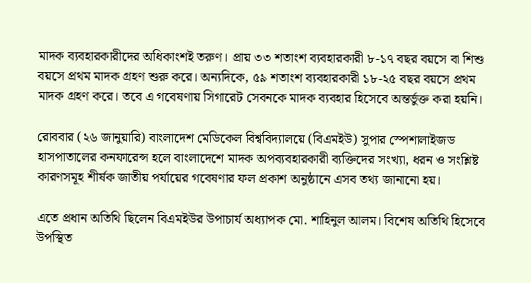মাদক ব্যবহারকারীদের অধিকাংশই তরুণ। প্রায় ৩৩ শতাংশ ব্যবহারকারী ৮-১৭ বছর বয়সে বা শিশু বয়সে প্রথম মাদক গ্রহণ শুরু করে। অন্যদিকে, ৫৯ শতাংশ ব্যবহারকারী ১৮-২৫ বছর বয়সে প্রথম মাদক গ্রহণ করে। তবে এ গবেষণায় সিগারেট সেবনকে মাদক ব্যবহার হিসেবে অন্তর্ভুক্ত করা হয়নি।

রোববার (২৬ জানুয়ারি) বাংলাদেশ মেডিকেল বিশ্ববিদ্যালয়ে (বিএমইউ) সুপার স্পেশালাইজড হাসপাতালের কনফারেন্স হলে বাংলাদেশে মাদক অপব্যবহারকারী ব্যক্তিদের সংখ্যা, ধরন ও সংশ্লিষ্ট কারণসমূহ শীর্ষক জাতীয় পর্যায়ের গবেষণার ফল প্রকাশ অনুষ্ঠানে এসব তথ্য জানানো হয়।

এতে প্রধান অতিথি ছিলেন বিএমইউর উপাচার্য অধ্যাপক মো. শাহিনুল আলম। বিশেষ অতিথি হিসেবে উপস্থিত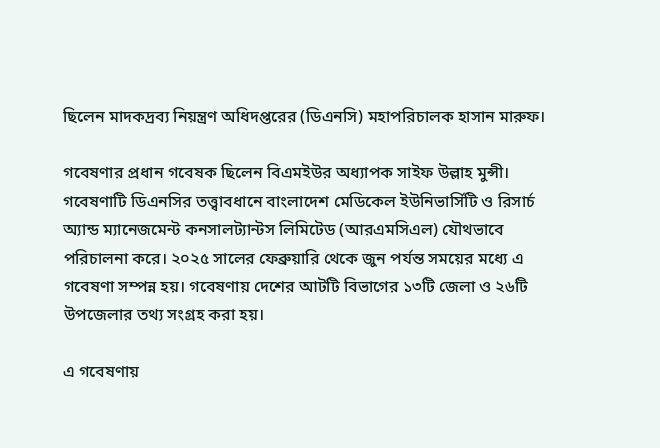ছিলেন মাদকদ্রব্য নিয়ন্ত্রণ অধিদপ্তরের (ডিএনসি) মহাপরিচালক হাসান মারুফ।

গবেষণার প্রধান গবেষক ছিলেন বিএমইউর অধ্যাপক সাইফ উল্লাহ মুন্সী। গবেষণাটি ডিএনসির তত্ত্বাবধানে বাংলাদেশ মেডিকেল ইউনিভার্সিটি ও রিসার্চ অ্যান্ড ম্যানেজমেন্ট কনসালট্যান্টস লিমিটেড (আরএমসিএল) যৌথভাবে পরিচালনা করে। ২০২৫ সালের ফেব্রুয়ারি থেকে জুন পর্যন্ত সময়ের মধ্যে এ গবেষণা সম্পন্ন হয়। গবেষণায় দেশের আটটি বিভাগের ১৩টি জেলা ও ২৬টি উপজেলার তথ্য সংগ্রহ করা হয়।

এ গবেষণায়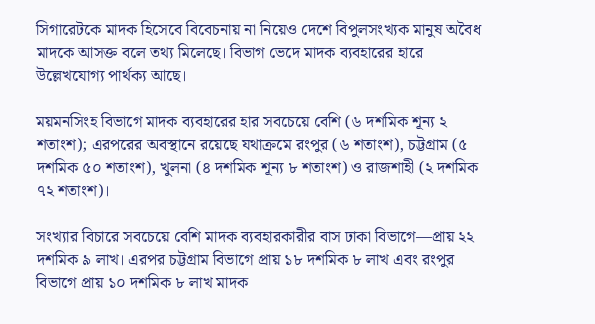সিগারেটকে মাদক হিসেবে বিবেচনায় না নিয়েও দেশে বিপুলসংখ্যক মানুষ অবৈধ মাদকে আসক্ত বলে তথ্য মিলেছে। বিভাগ ভেদে মাদক ব্যবহারের হারে উল্লেখযোগ্য পার্থক্য আছে।

ময়মনসিংহ বিভাগে মাদক ব্যবহারের হার সবচেয়ে বেশি (৬ দশমিক শূন্য ২ শতাংশ); এরপরের অবস্থানে রয়েছে যথাক্রমে রংপুর (৬ শতাংশ), চট্টগ্রাম (৫ দশমিক ৫০ শতাংশ), খুলনা (৪ দশমিক শূন্য ৮ শতাংশ) ও রাজশাহী (২ দশমিক ৭২ শতাংশ)।

সংখ্যার বিচারে সবচেয়ে বেশি মাদক ব্যবহারকারীর বাস ঢাকা বিভাগে—প্রায় ২২ দশমিক ৯ লাখ। এরপর চট্টগ্রাম বিভাগে প্রায় ১৮ দশমিক ৮ লাখ এবং রংপুর বিভাগে প্রায় ১০ দশমিক ৮ লাখ মাদক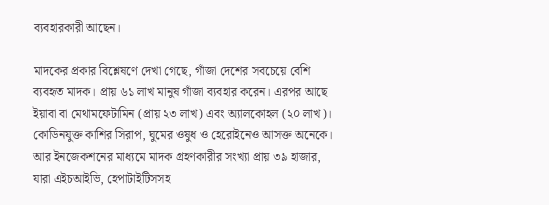ব্যবহারকারী আছেন।

মাদকের প্রকার বিশ্লেষণে দেখা গেছে, গাঁজা দেশের সবচেয়ে বেশি ব্যবহৃত মাদক। প্রায় ৬১ লাখ মানুষ গাঁজা ব্যবহার করেন। এরপর আছে ইয়াবা বা মেথামফেটামিন (প্রায় ২৩ লাখ) এবং অ্যালকোহল (২০ লাখ)। কোডিনযুক্ত কাশির সিরাপ, ঘুমের ওষুধ ও হেরোইনেও আসক্ত অনেকে। আর ইনজেকশনের মাধ্যমে মাদক গ্রহণকারীর সংখ্যা প্রায় ৩৯ হাজার, যারা এইচআইভি, হেপাটাইটিসসহ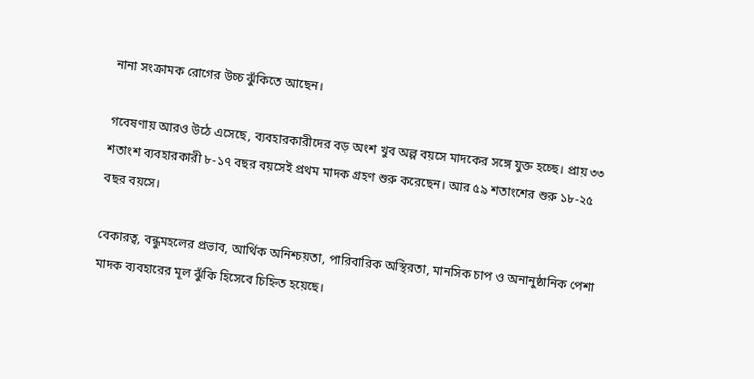নানা সংক্রামক রোগের উচ্চ ঝুঁকিতে আছেন।

গবেষণায় আরও উঠে এসেছে, ব্যবহারকারীদের বড় অংশ খুব অল্প বয়সে মাদকের সঙ্গে যুক্ত হচ্ছে। প্রায় ৩৩ শতাংশ ব্যবহারকারী ৮-১৭ বছর বয়সেই প্রথম মাদক গ্রহণ শুরু করেছেন। আর ৫৯ শতাংশের শুরু ১৮-২৫ বছর বয়সে।

বেকারত্ব, বন্ধুমহলের প্রভাব, আর্থিক অনিশ্চয়তা, পারিবারিক অস্থিরতা, মানসিক চাপ ও অনানুষ্ঠানিক পেশা মাদক ব্যবহারের মূল ঝুঁকি হিসেবে চিহ্নিত হয়েছে।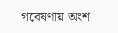গবেষণায় অংশ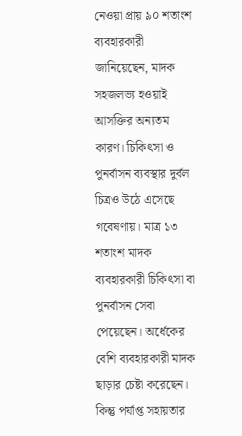নেওয়া প্রায় ৯০ শতাংশ ব্যবহারকারী জানিয়েছেন, মাদক সহজলভ্য হওয়াই আসক্তির অন্যতম কারণ। চিকিৎসা ও পুনর্বাসন ব্যবস্থার দুর্বল চিত্রও উঠে এসেছে গবেষণায়। মাত্র ১৩ শতাংশ মাদক ব্যবহারকারী চিকিৎসা বা পুনর্বাসন সেবা পেয়েছেন। অর্ধেকের বেশি ব্যবহারকারী মাদক ছাড়ার চেষ্টা করেছেন। কিন্তু পর্যাপ্ত সহায়তার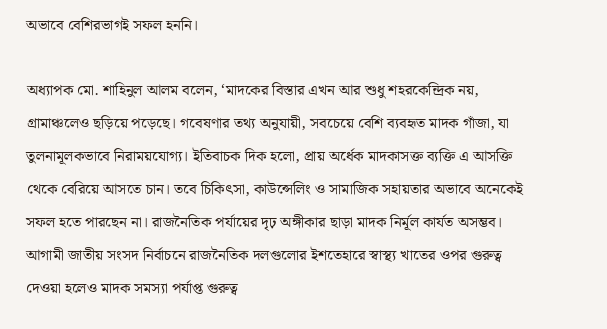অভাবে বেশিরভাগই সফল হননি।

অধ্যাপক মো. শাহিনুল আলম বলেন, ‘মাদকের বিস্তার এখন আর শুধু শহরকেন্দ্রিক নয়, গ্রামাঞ্চলেও ছড়িয়ে পড়েছে। গবেষণার তথ্য অনুযায়ী, সবচেয়ে বেশি ব্যবহৃত মাদক গাঁজা, যা তুলনামূলকভাবে নিরাময়যোগ্য। ইতিবাচক দিক হলো, প্রায় অর্ধেক মাদকাসক্ত ব্যক্তি এ আসক্তি থেকে বেরিয়ে আসতে চান। তবে চিকিৎসা, কাউন্সেলিং ও সামাজিক সহায়তার অভাবে অনেকেই সফল হতে পারছেন না। রাজনৈতিক পর্যায়ের দৃঢ় অঙ্গীকার ছাড়া মাদক নির্মূল কার্যত অসম্ভব। আগামী জাতীয় সংসদ নির্বাচনে রাজনৈতিক দলগুলোর ইশতেহারে স্বাস্থ্য খাতের ওপর গুরুত্ব দেওয়া হলেও মাদক সমস্যা পর্যাপ্ত গুরুত্ব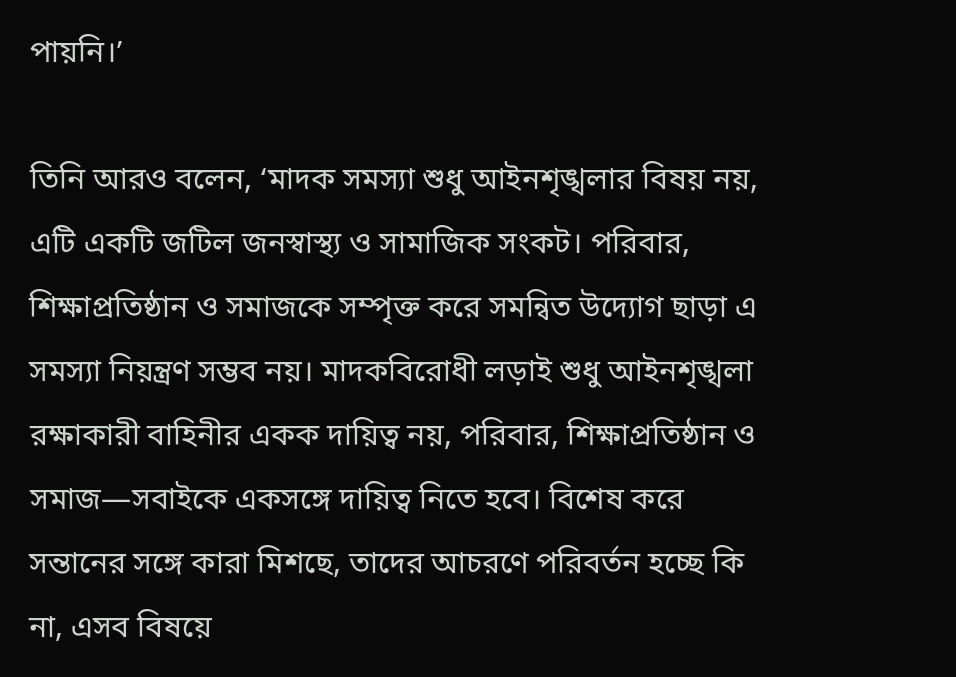পায়নি।’

তিনি আরও বলেন, ‘মাদক সমস্যা শুধু আইনশৃঙ্খলার বিষয় নয়, এটি একটি জটিল জনস্বাস্থ্য ও সামাজিক সংকট। পরিবার, শিক্ষাপ্রতিষ্ঠান ও সমাজকে সম্পৃক্ত করে সমন্বিত উদ্যোগ ছাড়া এ সমস্যা নিয়ন্ত্রণ সম্ভব নয়। মাদকবিরোধী লড়াই শুধু আইনশৃঙ্খলা রক্ষাকারী বাহিনীর একক দায়িত্ব নয়, পরিবার, শিক্ষাপ্রতিষ্ঠান ও সমাজ—সবাইকে একসঙ্গে দায়িত্ব নিতে হবে। বিশেষ করে সন্তানের সঙ্গে কারা মিশছে, তাদের আচরণে পরিবর্তন হচ্ছে কি না, এসব বিষয়ে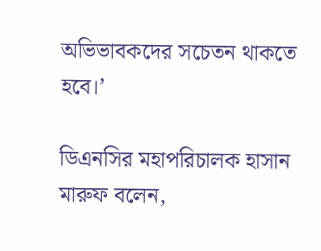অভিভাবকদের সচেতন থাকতে হবে।’

ডিএনসির মহাপরিচালক হাসান মারুফ বলেন,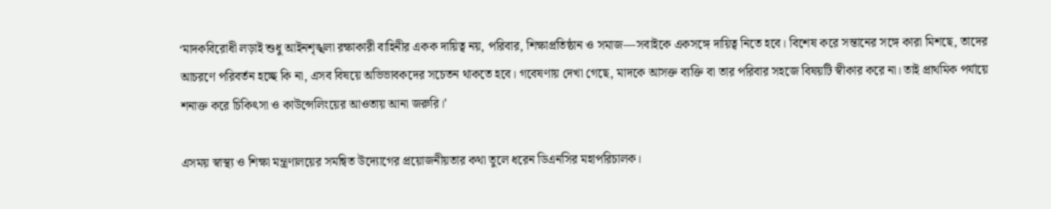‘মাদকবিরোধী লড়াই শুধু আইনশৃঙ্খলা রক্ষাকারী বাহিনীর একক দায়িত্ব নয়, পরিবার, শিক্ষাপ্রতিষ্ঠান ও সমাজ—সবাইকে একসঙ্গে দায়িত্ব নিতে হবে। বিশেষ করে সন্তানের সঙ্গে কারা মিশছে, তাদের আচরণে পরিবর্তন হচ্ছে কি না, এসব বিষয়ে অভিভাবকদের সচেতন থাকতে হবে। গবেষণায় দেখা গেছে, মাদকে আসক্ত ব্যক্তি বা তার পরিবার সহজে বিষয়টি স্বীকার করে না। তাই প্রাথমিক পর্যায়ে শনাক্ত করে চিকিৎসা ও কাউন্সেলিংয়ের আওতায় আনা জরুরি।’

এসময় স্বাস্থ্য ও শিক্ষা মন্ত্রণালয়ের সমন্বিত উদ্যোগের প্রয়োজনীয়তার কথা তুলে ধরেন ডিএনসির মহাপরিচালক।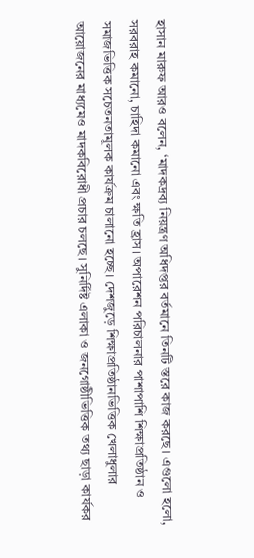হাসান মারুফ আরও বলেন, ‘মাদকদ্রব্য নিয়ন্ত্রণ অধিদপ্তর বর্তমানে তিনটি স্তরে কাজ করছে। এগুলো হলো, সরবরাহ কমানো, চাহিদা কমানো এবং ক্ষতি হ্রাস। অপারেশন পরিচালনার পাশাপাশি শিক্ষাপ্রতিষ্ঠান ও সমাজভিত্তিক সচেতনতামূলক কার্যক্রম চালানো হচ্ছে। দেশজুড়ে শিক্ষাপ্রতিষ্ঠানভিত্তিক খেলাধুলার আয়োজনের মাধ্যমেও মাদকবিরোধী প্রচার চলছে। সুনির্দিষ্ট এলাকা ও জনগোষ্ঠীভিত্তিক তথ্য ছাড়া কার্যকর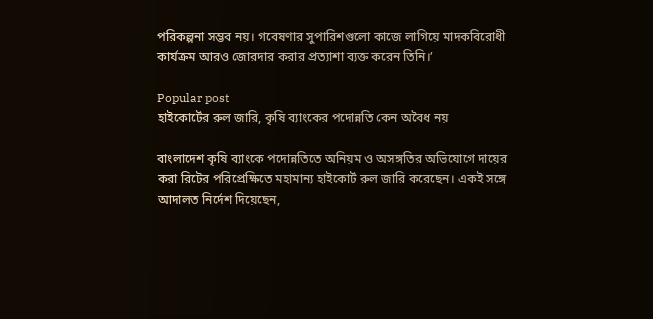পরিকল্পনা সম্ভব নয়। গবেষণার সুপারিশগুলো কাজে লাগিয়ে মাদকবিরোধী কার্যক্রম আরও জোরদার করার প্রত্যাশা ব্যক্ত করেন তিনি।’

Popular post
হাইকোর্টের রুল জারি, কৃষি ব্যাংকের পদোন্নতি কেন অবৈধ নয়

বাংলাদেশ কৃষি ব্যাংকে পদোন্নতিতে অনিয়ম ও অসঙ্গতির অভিযোগে দায়ের করা রিটের পরিপ্রেক্ষিতে মহামান্য হাইকোর্ট রুল জারি করেছেন। একই সঙ্গে আদালত নির্দেশ দিয়েছেন,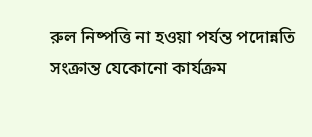রুল নিষ্পত্তি না হওয়া পর্যন্ত পদোন্নতি সংক্রান্ত যেকোনো কার্যক্রম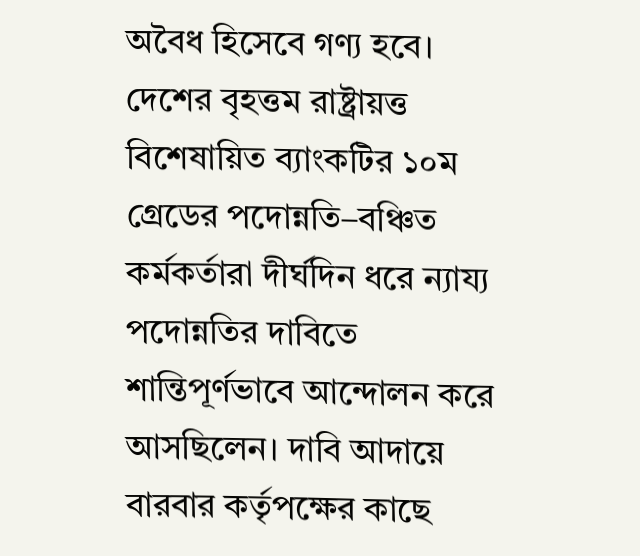অবৈধ হিসেবে গণ্য হবে। দেশের বৃহত্তম রাষ্ট্রায়ত্ত বিশেষায়িত ব্যাংকটির ১০ম গ্রেডের পদোন্নতি–বঞ্চিত কর্মকর্তারা দীর্ঘদিন ধরে ন্যায্য পদোন্নতির দাবিতে শান্তিপূর্ণভাবে আন্দোলন করে আসছিলেন। দাবি আদায়ে বারবার কর্তৃপক্ষের কাছে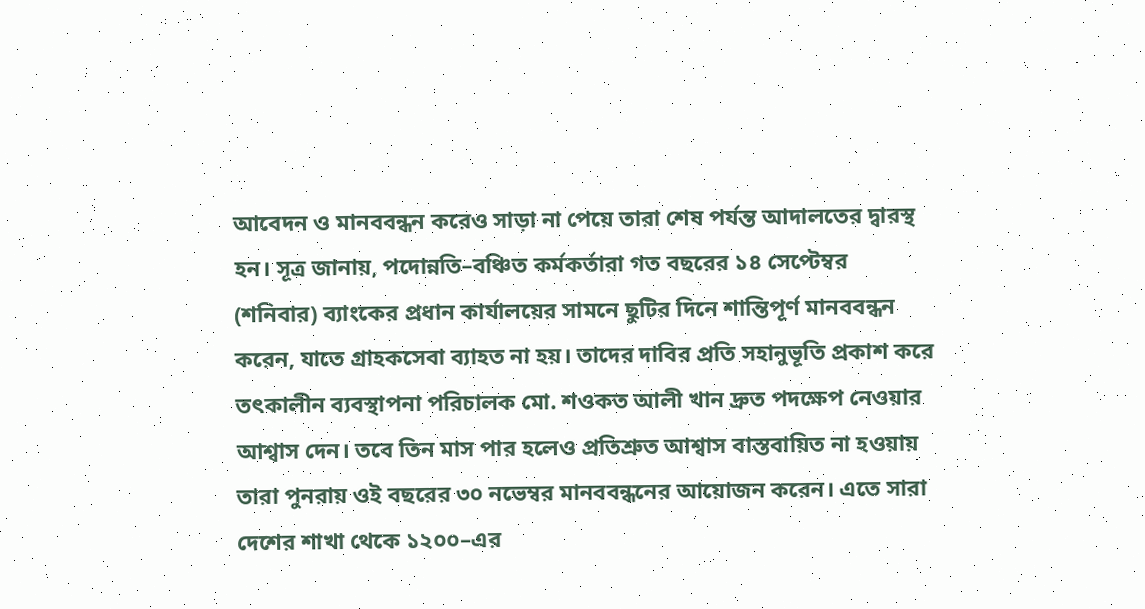আবেদন ও মানববন্ধন করেও সাড়া না পেয়ে তারা শেষ পর্যন্ত আদালতের দ্বারস্থ হন। সূত্র জানায়, পদোন্নতি–বঞ্চিত কর্মকর্তারা গত বছরের ১৪ সেপ্টেম্বর (শনিবার) ব্যাংকের প্রধান কার্যালয়ের সামনে ছুটির দিনে শান্তিপূর্ণ মানববন্ধন করেন, যাতে গ্রাহকসেবা ব্যাহত না হয়। তাদের দাবির প্রতি সহানুভূতি প্রকাশ করে তৎকালীন ব্যবস্থাপনা পরিচালক মো. শওকত আলী খান দ্রুত পদক্ষেপ নেওয়ার আশ্বাস দেন। তবে তিন মাস পার হলেও প্রতিশ্রুত আশ্বাস বাস্তবায়িত না হওয়ায় তারা পুনরায় ওই বছরের ৩০ নভেম্বর মানববন্ধনের আয়োজন করেন। এতে সারা দেশের শাখা থেকে ১২০০–এর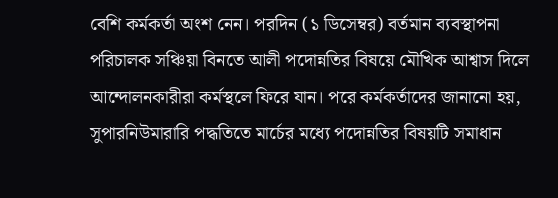বেশি কর্মকর্তা অংশ নেন। পরদিন (১ ডিসেম্বর) বর্তমান ব্যবস্থাপনা পরিচালক সঞ্চিয়া বিনতে আলী পদোন্নতির বিষয়ে মৌখিক আশ্বাস দিলে আন্দোলনকারীরা কর্মস্থলে ফিরে যান। পরে কর্মকর্তাদের জানানো হয়, সুপারনিউমারারি পদ্ধতিতে মার্চের মধ্যে পদোন্নতির বিষয়টি সমাধান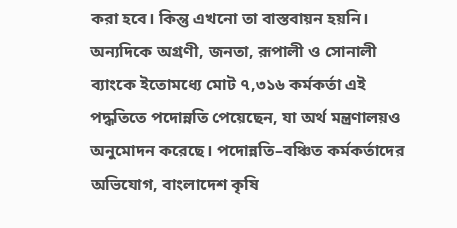করা হবে। কিন্তু এখনো তা বাস্তবায়ন হয়নি। অন্যদিকে অগ্রণী, জনতা, রূপালী ও সোনালী ব্যাংকে ইতোমধ্যে মোট ৭,৩১৬ কর্মকর্তা এই পদ্ধতিতে পদোন্নতি পেয়েছেন, যা অর্থ মন্ত্রণালয়ও অনুমোদন করেছে। পদোন্নতি–বঞ্চিত কর্মকর্তাদের অভিযোগ, বাংলাদেশ কৃষি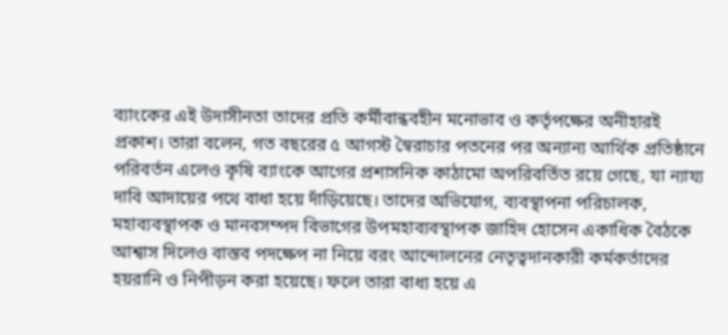ব্যাংকের এই উদাসীনতা তাদের প্রতি কর্মীবান্ধবহীন মনোভাব ও কর্তৃপক্ষের অনীহারই প্রকাশ। তারা বলেন, গত বছরের ৫ আগস্ট স্বৈরাচার পতনের পর অন্যান্য আর্থিক প্রতিষ্ঠানে পরিবর্তন এলেও কৃষি ব্যাংকে আগের প্রশাসনিক কাঠামো অপরিবর্তিত রয়ে গেছে, যা ন্যায্য দাবি আদায়ের পথে বাধা হয়ে দাঁড়িয়েছে। তাদের অভিযোগ, ব্যবস্থাপনা পরিচালক, মহাব্যবস্থাপক ও মানবসম্পদ বিভাগের উপমহাব্যবস্থাপক জাহিদ হোসেন একাধিক বৈঠকে আশ্বাস দিলেও বাস্তব পদক্ষেপ না নিয়ে বরং আন্দোলনের নেতৃত্বদানকারী কর্মকর্তাদের হয়রানি ও নিপীড়ন করা হয়েছে। ফলে তারা বাধ্য হয়ে এ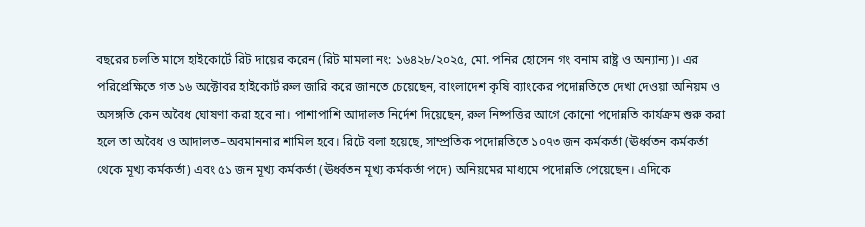বছরের চলতি মাসে হাইকোর্টে রিট দায়ের করেন (রিট মামলা নং: ১৬৪২৮/২০২৫, মো. পনির হোসেন গং বনাম রাষ্ট্র ও অন্যান্য)। এর পরিপ্রেক্ষিতে গত ১৬ অক্টোবর হাইকোর্ট রুল জারি করে জানতে চেয়েছেন, বাংলাদেশ কৃষি ব্যাংকের পদোন্নতিতে দেখা দেওয়া অনিয়ম ও অসঙ্গতি কেন অবৈধ ঘোষণা করা হবে না। পাশাপাশি আদালত নির্দেশ দিয়েছেন, রুল নিষ্পত্তির আগে কোনো পদোন্নতি কার্যক্রম শুরু করা হলে তা অবৈধ ও আদালত–অবমাননার শামিল হবে। রিটে বলা হয়েছে, সাম্প্রতিক পদোন্নতিতে ১০৭৩ জন কর্মকর্তা (ঊর্ধ্বতন কর্মকর্তা থেকে মূখ্য কর্মকর্তা) এবং ৫১ জন মূখ্য কর্মকর্তা (ঊর্ধ্বতন মূখ্য কর্মকর্তা পদে) অনিয়মের মাধ্যমে পদোন্নতি পেয়েছেন। এদিকে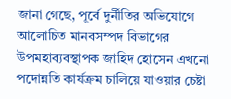জানা গেছে, পূর্বে দুর্নীতির অভিযোগে আলোচিত মানবসম্পদ বিভাগের উপমহাব্যবস্থাপক জাহিদ হোসেন এখনো পদোন্নতি কার্যক্রম চালিয়ে যাওয়ার চেষ্টা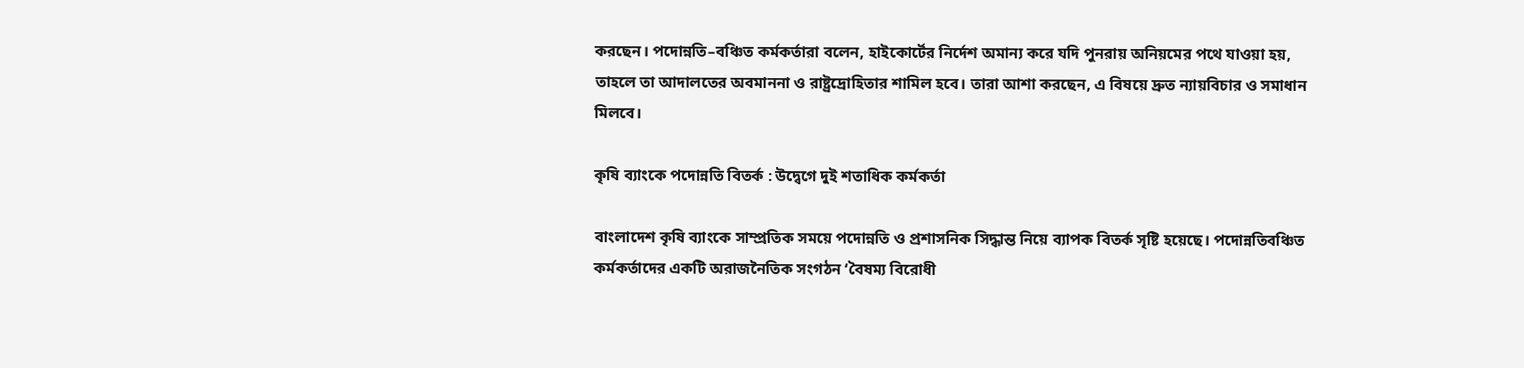করছেন। পদোন্নতি–বঞ্চিত কর্মকর্তারা বলেন, হাইকোর্টের নির্দেশ অমান্য করে যদি পুনরায় অনিয়মের পথে যাওয়া হয়, তাহলে তা আদালতের অবমাননা ও রাষ্ট্রদ্রোহিতার শামিল হবে। তারা আশা করছেন, এ বিষয়ে দ্রুত ন্যায়বিচার ও সমাধান মিলবে।

কৃষি ব্যাংকে পদোন্নতি বিতর্ক : উদ্বেগে দুই শতাধিক কর্মকর্তা

বাংলাদেশ কৃষি ব্যাংকে সাম্প্রতিক সময়ে পদোন্নতি ও প্রশাসনিক সিদ্ধান্ত নিয়ে ব্যাপক বিতর্ক সৃষ্টি হয়েছে। পদোন্নতিবঞ্চিত কর্মকর্তাদের একটি অরাজনৈতিক সংগঠন ‘বৈষম্য বিরোধী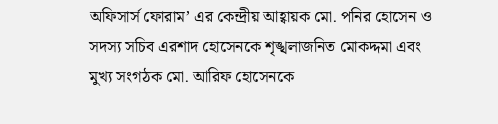অফিসার্স ফোরাম’ এর কেন্দ্রীয় আহ্বায়ক মো. পনির হোসেন ও সদস্য সচিব এরশাদ হোসেনকে শৃঙ্খলাজনিত মোকদ্দমা এবং মুখ্য সংগঠক মো. আরিফ হোসেনকে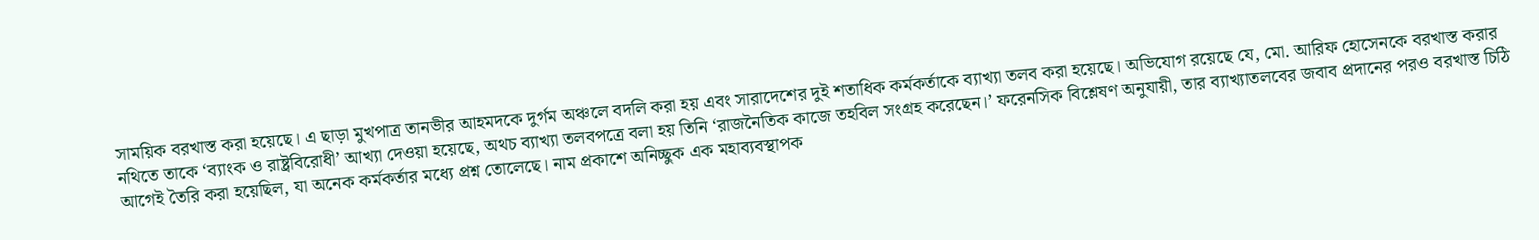সাময়িক বরখাস্ত করা হয়েছে। এ ছাড়া মুখপাত্র তানভীর আহমদকে দুর্গম অঞ্চলে বদলি করা হয় এবং সারাদেশের দুই শতাধিক কর্মকর্তাকে ব্যাখ্যা তলব করা হয়েছে। অভিযোগ রয়েছে যে, মো. আরিফ হোসেনকে বরখাস্ত করার নথিতে তাকে ‘ব্যাংক ও রাষ্ট্রবিরোধী’ আখ্যা দেওয়া হয়েছে, অথচ ব্যাখ্যা তলবপত্রে বলা হয় তিনি ‘রাজনৈতিক কাজে তহবিল সংগ্রহ করেছেন।’ ফরেনসিক বিশ্লেষণ অনুযায়ী, তার ব্যাখ্যাতলবের জবাব প্রদানের পরও বরখাস্ত চিঠি আগেই তৈরি করা হয়েছিল, যা অনেক কর্মকর্তার মধ্যে প্রশ্ন তোলেছে। নাম প্রকাশে অনিচ্ছুক এক মহাব্যবস্থাপক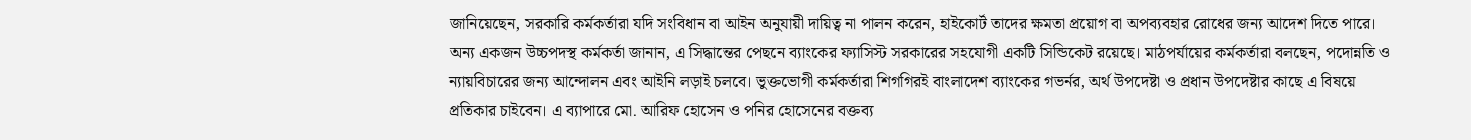জানিয়েছেন, সরকারি কর্মকর্তারা যদি সংবিধান বা আইন অনুযায়ী দায়িত্ব না পালন করেন, হাইকোর্ট তাদের ক্ষমতা প্রয়োগ বা অপব্যবহার রোধের জন্য আদেশ দিতে পারে। অন্য একজন উচ্চপদস্থ কর্মকর্তা জানান, এ সিদ্ধান্তের পেছনে ব্যাংকের ফ্যাসিস্ট সরকারের সহযোগী একটি সিন্ডিকেট রয়েছে। মাঠপর্যায়ের কর্মকর্তারা বলছেন, পদোন্নতি ও ন্যায়বিচারের জন্য আন্দোলন এবং আইনি লড়াই চলবে। ভুক্তভোগী কর্মকর্তারা শিগগিরই বাংলাদেশ ব্যাংকের গভর্নর, অর্থ উপদেষ্টা ও প্রধান উপদেষ্টার কাছে এ বিষয়ে প্রতিকার চাইবেন। এ ব্যাপারে মো. আরিফ হোসেন ও পনির হোসেনের বক্তব্য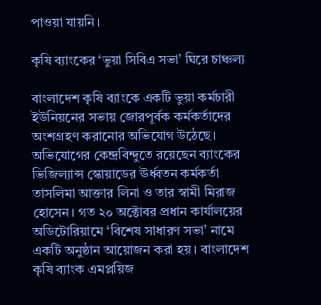পাওয়া যায়নি।

কৃষি ব্যাংকের ‘ভুয়া সিবিএ সভা’ ঘিরে চাঞ্চল্য

বাংলাদেশ কৃষি ব্যাংকে একটি ভুয়া কর্মচারী ইউনিয়নের সভায় জোরপূর্বক কর্মকর্তাদের অংশগ্রহণ করানোর অভিযোগ উঠেছে। অভিযোগের কেন্দ্রবিন্দুতে রয়েছেন ব্যাংকের ভিজিল্যান্স স্কোয়াডের ঊর্ধ্বতন কর্মকর্তা তাসলিমা আক্তার লিনা ও তার স্বামী মিরাজ হোসেন। গত ২০ অক্টোবর প্রধান কার্যালয়ের অডিটোরিয়ামে ‘বিশেষ সাধারণ সভা’ নামে একটি অনুষ্ঠান আয়োজন করা হয়। বাংলাদেশ কৃষি ব্যাংক এমপ্লয়িজ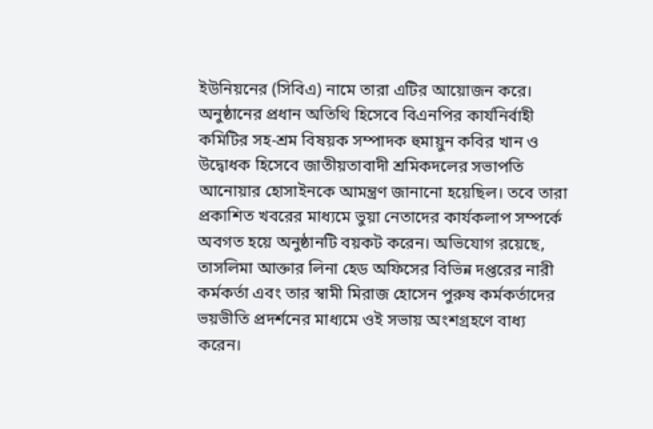ইউনিয়নের (সিবিএ) নামে তারা এটির আয়োজন করে।  অনুষ্ঠানের প্রধান অতিথি হিসেবে বিএনপির কার্যনির্বাহী কমিটির সহ-শ্রম বিষয়ক সম্পাদক হুমায়ুন কবির খান ও উদ্বোধক হিসেবে জাতীয়তাবাদী শ্রমিকদলের সভাপতি আনোয়ার হোসাইনকে আমন্ত্রণ জানানো হয়েছিল। তবে তারা প্রকাশিত খবরের মাধ্যমে ভুয়া নেতাদের কার্যকলাপ সম্পর্কে অবগত হয়ে অনুষ্ঠানটি বয়কট করেন। অভিযোগ রয়েছে, তাসলিমা আক্তার লিনা হেড অফিসের বিভিন্ন দপ্তরের নারী কর্মকর্তা এবং তার স্বামী মিরাজ হোসেন পুরুষ কর্মকর্তাদের ভয়ভীতি প্রদর্শনের মাধ্যমে ওই সভায় অংশগ্রহণে বাধ্য করেন।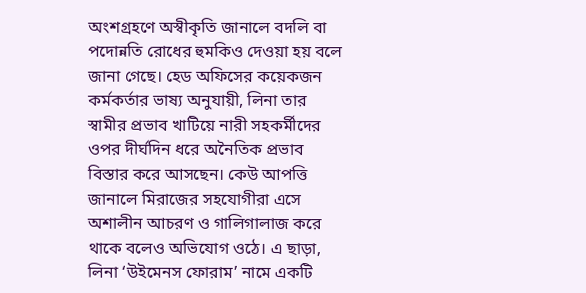অংশগ্রহণে অস্বীকৃতি জানালে বদলি বা পদোন্নতি রোধের হুমকিও দেওয়া হয় বলে জানা গেছে। হেড অফিসের কয়েকজন কর্মকর্তার ভাষ্য অনুযায়ী, লিনা তার স্বামীর প্রভাব খাটিয়ে নারী সহকর্মীদের ওপর দীর্ঘদিন ধরে অনৈতিক প্রভাব বিস্তার করে আসছেন। কেউ আপত্তি জানালে মিরাজের সহযোগীরা এসে অশালীন আচরণ ও গালিগালাজ করে থাকে বলেও অভিযোগ ওঠে। এ ছাড়া, লিনা ‘উইমেনস ফোরাম’ নামে একটি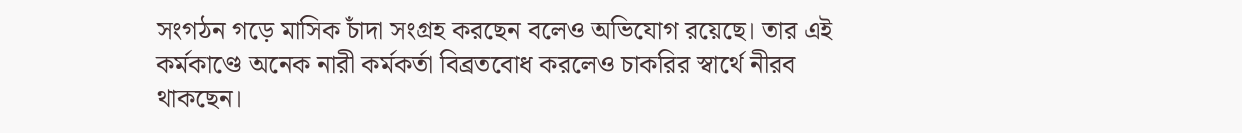সংগঠন গড়ে মাসিক চাঁদা সংগ্রহ করছেন বলেও অভিযোগ রয়েছে। তার এই কর্মকাণ্ডে অনেক নারী কর্মকর্তা বিব্রতবোধ করলেও চাকরির স্বার্থে নীরব থাকছেন।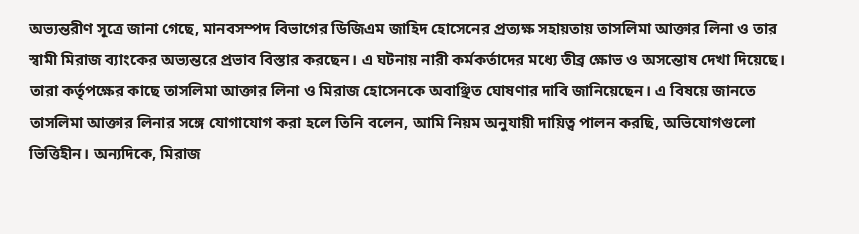অভ্যন্তরীণ সূত্রে জানা গেছে, মানবসম্পদ বিভাগের ডিজিএম জাহিদ হোসেনের প্রত্যক্ষ সহায়তায় তাসলিমা আক্তার লিনা ও তার স্বামী মিরাজ ব্যাংকের অভ্যন্তরে প্রভাব বিস্তার করছেন। এ ঘটনায় নারী কর্মকর্তাদের মধ্যে তীব্র ক্ষোভ ও অসন্তোষ দেখা দিয়েছে। তারা কর্তৃপক্ষের কাছে তাসলিমা আক্তার লিনা ও মিরাজ হোসেনকে অবাঞ্ছিত ঘোষণার দাবি জানিয়েছেন। এ বিষয়ে জানতে তাসলিমা আক্তার লিনার সঙ্গে যোগাযোগ করা হলে তিনি বলেন, আমি নিয়ম অনুযায়ী দায়িত্ব পালন করছি, অভিযোগগুলো ভিত্তিহীন। অন্যদিকে, মিরাজ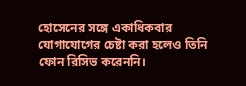হোসেনের সঙ্গে একাধিকবার যোগাযোগের চেষ্টা করা হলেও তিনি ফোন রিসিভ করেননি।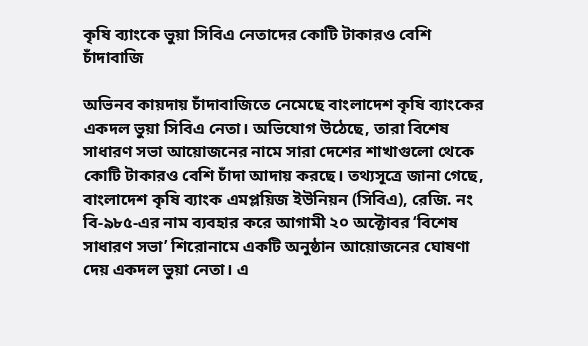কৃষি ব্যাংকে ভুয়া সিবিএ নেতাদের কোটি টাকারও বেশি চাঁদাবাজি

অভিনব কায়দায় চাঁদাবাজিতে নেমেছে বাংলাদেশ কৃষি ব্যাংকের একদল ভুয়া সিবিএ নেতা। অভিযোগ উঠেছে, তারা বিশেষ সাধারণ সভা আয়োজনের নামে সারা দেশের শাখাগুলো থেকে কোটি টাকারও বেশি চাঁদা আদায় করছে। তথ্যসূত্রে জানা গেছে, বাংলাদেশ কৃষি ব্যাংক এমপ্লয়িজ ইউনিয়ন (সিবিএ), রেজি. নং বি-৯৮৫-এর নাম ব্যবহার করে আগামী ২০ অক্টোবর ‘বিশেষ সাধারণ সভা’ শিরোনামে একটি অনুষ্ঠান আয়োজনের ঘোষণা দেয় একদল ভুয়া নেতা। এ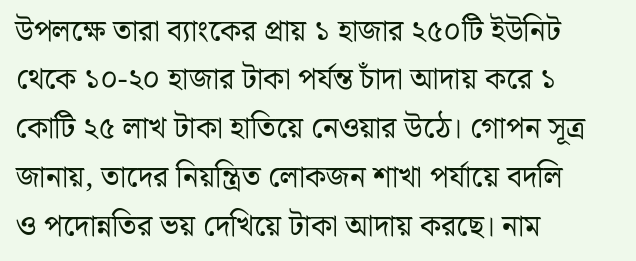উপলক্ষে তারা ব্যাংকের প্রায় ১ হাজার ২৫০টি ইউনিট থেকে ১০-২০ হাজার টাকা পর্যন্ত চাঁদা আদায় করে ১ কোটি ২৫ লাখ টাকা হাতিয়ে নেওয়ার উঠে। গোপন সূত্র জানায়, তাদের নিয়ন্ত্রিত লোকজন শাখা পর্যায়ে বদলি ও পদোন্নতির ভয় দেখিয়ে টাকা আদায় করছে। নাম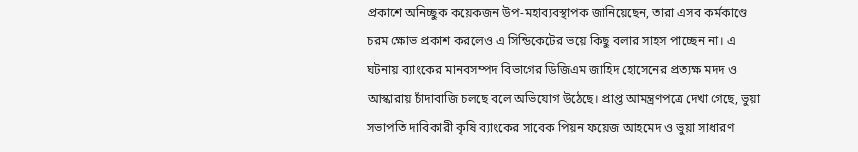প্রকাশে অনিচ্ছুক কয়েকজন উপ-মহাব্যবস্থাপক জানিয়েছেন, তারা এসব কর্মকাণ্ডে চরম ক্ষোভ প্রকাশ করলেও এ সিন্ডিকেটের ভয়ে কিছু বলার সাহস পাচ্ছেন না। এ ঘটনায় ব্যাংকের মানবসম্পদ বিভাগের ডিজিএম জাহিদ হোসেনের প্রত্যক্ষ মদদ ও আস্কারায় চাঁদাবাজি চলছে বলে অভিযোগ উঠেছে। প্রাপ্ত আমন্ত্রণপত্রে দেখা গেছে, ভুয়া সভাপতি দাবিকারী কৃষি ব্যাংকের সাবেক পিয়ন ফয়েজ আহমেদ ও ভুয়া সাধারণ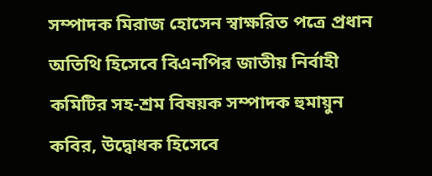সম্পাদক মিরাজ হোসেন স্বাক্ষরিত পত্রে প্রধান অতিথি হিসেবে বিএনপির জাতীয় নির্বাহী কমিটির সহ-শ্রম বিষয়ক সম্পাদক হুমায়ুন কবির, উদ্বোধক হিসেবে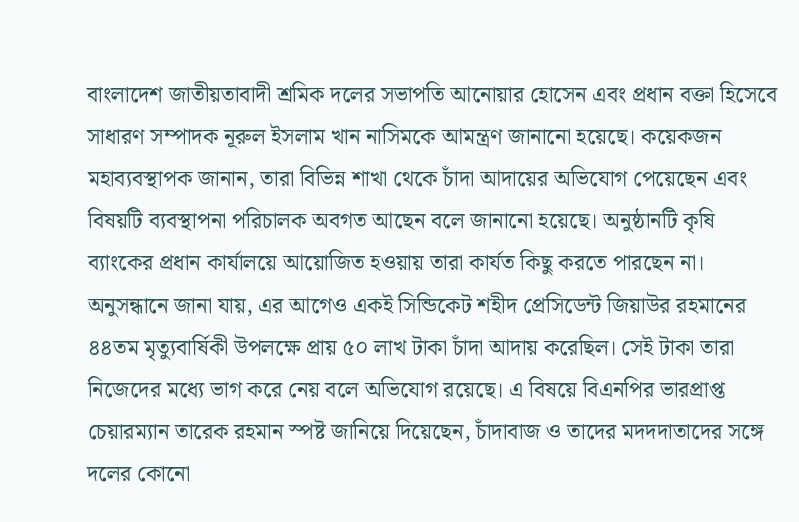বাংলাদেশ জাতীয়তাবাদী শ্রমিক দলের সভাপতি আনোয়ার হোসেন এবং প্রধান বক্তা হিসেবে সাধারণ সম্পাদক নূরুল ইসলাম খান নাসিমকে আমন্ত্রণ জানানো হয়েছে। কয়েকজন মহাব্যবস্থাপক জানান, তারা বিভিন্ন শাখা থেকে চাঁদা আদায়ের অভিযোগ পেয়েছেন এবং বিষয়টি ব্যবস্থাপনা পরিচালক অবগত আছেন বলে জানানো হয়েছে। অনুষ্ঠানটি কৃষি ব্যাংকের প্রধান কার্যালয়ে আয়োজিত হওয়ায় তারা কার্যত কিছু করতে পারছেন না। অনুসন্ধানে জানা যায়, এর আগেও একই সিন্ডিকেট শহীদ প্রেসিডেন্ট জিয়াউর রহমানের ৪৪তম মৃত্যুবার্ষিকী উপলক্ষে প্রায় ৫০ লাখ টাকা চাঁদা আদায় করেছিল। সেই টাকা তারা নিজেদের মধ্যে ভাগ করে নেয় বলে অভিযোগ রয়েছে। এ বিষয়ে বিএনপির ভারপ্রাপ্ত চেয়ারম্যান তারেক রহমান স্পষ্ট জানিয়ে দিয়েছেন, চাঁদাবাজ ও তাদের মদদদাতাদের সঙ্গে দলের কোনো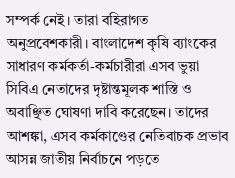সম্পর্ক নেই। তারা বহিরাগত অনুপ্রবেশকারী। বাংলাদেশ কৃষি ব্যাংকের সাধারণ কর্মকর্তা-কর্মচারীরা এসব ভুয়া সিবিএ নেতাদের দৃষ্টান্তমূলক শাস্তি ও অবাঞ্ছিত ঘোষণা দাবি করেছেন। তাদের আশঙ্কা, এসব কর্মকাণ্ডের নেতিবাচক প্রভাব আসন্ন জাতীয় নির্বাচনে পড়তে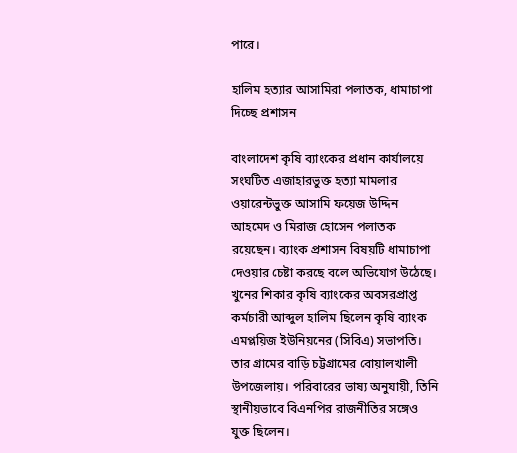পারে।

হালিম হত্যার আসামিরা পলাতক, ধামাচাপা দিচ্ছে প্রশাসন

বাংলাদেশ কৃষি ব্যাংকের প্রধান কার্যালয়ে সংঘটিত এজাহারভুক্ত হত্যা মামলার ওয়ারেন্টভুক্ত আসামি ফয়েজ উদ্দিন আহমেদ ও মিরাজ হোসেন পলাতক রয়েছেন। ব্যাংক প্রশাসন বিষয়টি ধামাচাপা দেওয়ার চেষ্টা করছে বলে অভিযোগ উঠেছে। খুনের শিকার কৃষি ব্যাংকের অবসরপ্রাপ্ত কর্মচারী আব্দুল হালিম ছিলেন কৃষি ব্যাংক এমপ্লয়িজ ইউনিয়নের (সিবিএ) সভাপতি। তার গ্রামের বাড়ি চট্টগ্রামের বোয়ালখালী উপজেলায়। পরিবারের ভাষ্য অনুযায়ী, তিনি স্থানীয়ভাবে বিএনপির রাজনীতির সঙ্গেও যুক্ত ছিলেন।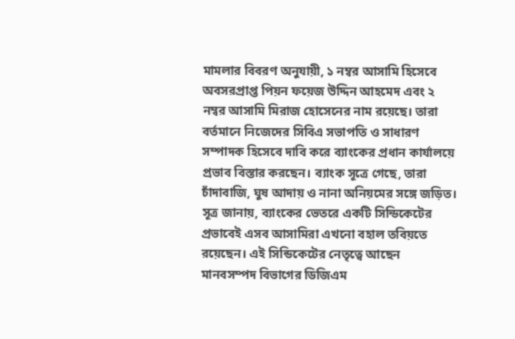মামলার বিবরণ অনুযায়ী, ১ নম্বর আসামি হিসেবে অবসরপ্রাপ্ত পিয়ন ফয়েজ উদ্দিন আহমেদ এবং ২ নম্বর আসামি মিরাজ হোসেনের নাম রয়েছে। তারা বর্তমানে নিজেদের সিবিএ সভাপতি ও সাধারণ সম্পাদক হিসেবে দাবি করে ব্যাংকের প্রধান কার্যালয়ে প্রভাব বিস্তার করছেন। ব্যাংক সূত্রে গেছে, তারা চাঁদাবাজি, ঘুষ আদায় ও নানা অনিয়মের সঙ্গে জড়িত। সূত্র জানায়, ব্যাংকের ভেতরে একটি সিন্ডিকেটের প্রভাবেই এসব আসামিরা এখনো বহাল তবিয়তে রয়েছেন। এই সিন্ডিকেটের নেতৃত্বে আছেন মানবসম্পদ বিভাগের ডিজিএম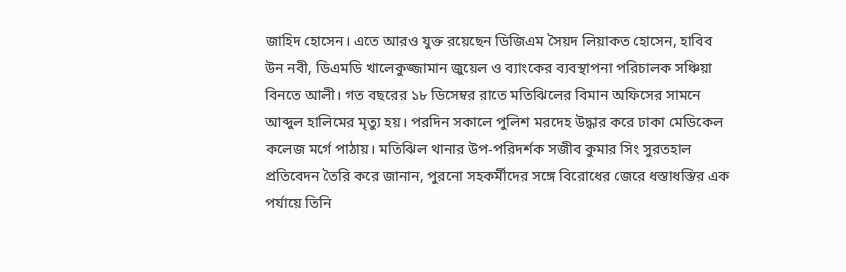জাহিদ হোসেন। এতে আরও যুক্ত রয়েছেন ডিজিএম সৈয়দ লিয়াকত হোসেন, হাবিব উন নবী, ডিএমডি খালেকুজ্জামান জুয়েল ও ব্যাংকের ব্যবস্থাপনা পরিচালক সঞ্চিয়া বিনতে আলী। গত বছরের ১৮ ডিসেম্বর রাতে মতিঝিলের বিমান অফিসের সামনে আব্দুল হালিমের মৃত্যু হয়। পরদিন সকালে পুলিশ মরদেহ উদ্ধার করে ঢাকা মেডিকেল কলেজ মর্গে পাঠায়। মতিঝিল থানার উপ-পরিদর্শক সজীব কুমার সিং সুরতহাল প্রতিবেদন তৈরি করে জানান, পুরনো সহকর্মীদের সঙ্গে বিরোধের জেরে ধস্তাধস্তির এক পর্যায়ে তিনি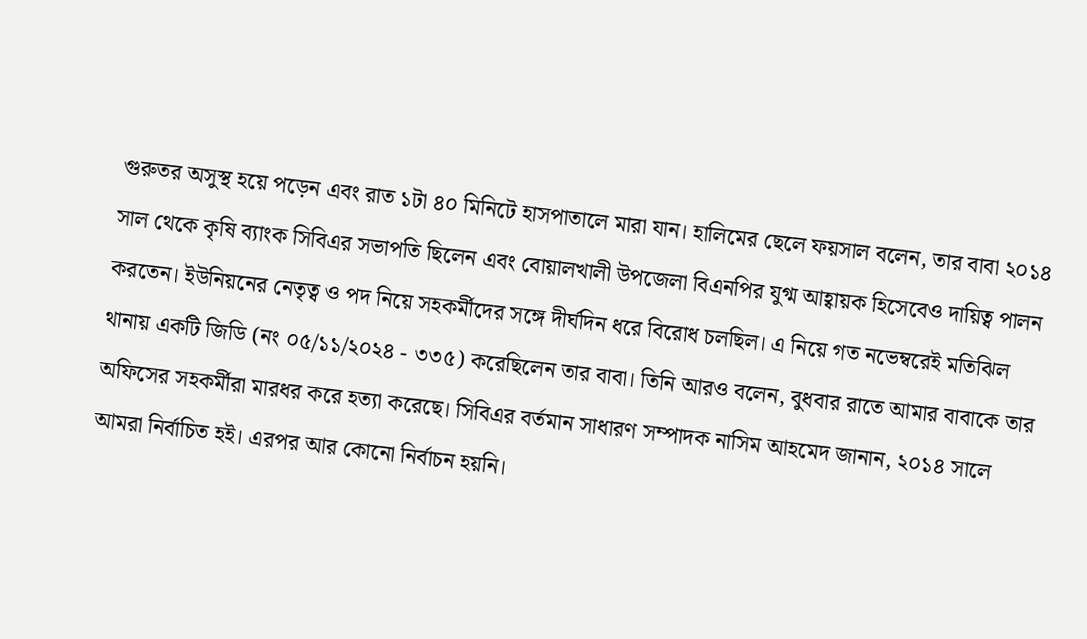গুরুতর অসুস্থ হয়ে পড়েন এবং রাত ১টা ৪০ মিনিটে হাসপাতালে মারা যান। হালিমের ছেলে ফয়সাল বলেন, তার বাবা ২০১৪ সাল থেকে কৃষি ব্যাংক সিবিএর সভাপতি ছিলেন এবং বোয়ালখালী উপজেলা বিএনপির যুগ্ম আহ্বায়ক হিসেবেও দায়িত্ব পালন করতেন। ইউনিয়নের নেতৃত্ব ও পদ নিয়ে সহকর্মীদের সঙ্গে দীর্ঘদিন ধরে বিরোধ চলছিল। এ নিয়ে গত নভেম্বরেই মতিঝিল থানায় একটি জিডি (নং ০৫/১১/২০২৪ - ৩৩৫) করেছিলেন তার বাবা। তিনি আরও বলেন, বুধবার রাতে আমার বাবাকে তার অফিসের সহকর্মীরা মারধর করে হত্যা করেছে। সিবিএর বর্তমান সাধারণ সম্পাদক নাসিম আহমেদ জানান, ২০১৪ সালে আমরা নির্বাচিত হই। এরপর আর কোনো নির্বাচন হয়নি।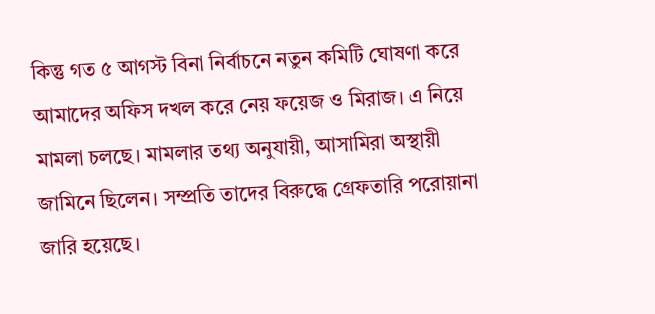কিন্তু গত ৫ আগস্ট বিনা নির্বাচনে নতুন কমিটি ঘোষণা করে আমাদের অফিস দখল করে নেয় ফয়েজ ও মিরাজ। এ নিয়ে মামলা চলছে। মামলার তথ্য অনুযায়ী, আসামিরা অস্থায়ী জামিনে ছিলেন। সম্প্রতি তাদের বিরুদ্ধে গ্রেফতারি পরোয়ানা জারি হয়েছে।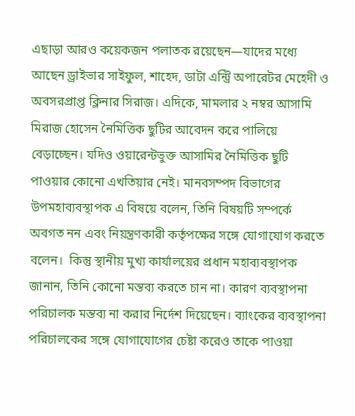এছাড়া আরও কয়েকজন পলাতক রয়েছেন—যাদের মধ্যে আছেন ড্রাইভার সাইফুল, শাহেদ, ডাটা এন্ট্রি অপারেটর মেহেদী ও অবসরপ্রাপ্ত ক্লিনার সিরাজ। এদিকে, মামলার ২ নম্বর আসামি মিরাজ হোসেন নৈমিত্তিক ছুটির আবেদন করে পালিয়ে বেড়াচ্ছেন। যদিও ওয়ারেন্টভুক্ত আসামির নৈমিত্তিক ছুটি পাওয়ার কোনো এখতিয়ার নেই। মানবসম্পদ বিভাগের উপমহাব্যবস্থাপক এ বিষয়ে বলেন, তিনি বিষয়টি সম্পর্কে অবগত নন এবং নিয়ন্ত্রণকারী কর্তৃপক্ষের সঙ্গে যোগাযোগ করতে বলেন।  কিন্তু স্থানীয় মুখ্য কার্যালয়ের প্রধান মহাব্যবস্থাপক জানান, তিনি কোনো মন্তব্য করতে চান না। কারণ ব্যবস্থাপনা পরিচালক মন্তব্য না করার নির্দেশ দিয়েছেন। ব্যাংকের ব্যবস্থাপনা পরিচালকের সঙ্গে যোগাযোগের চেষ্টা করেও তাকে পাওয়া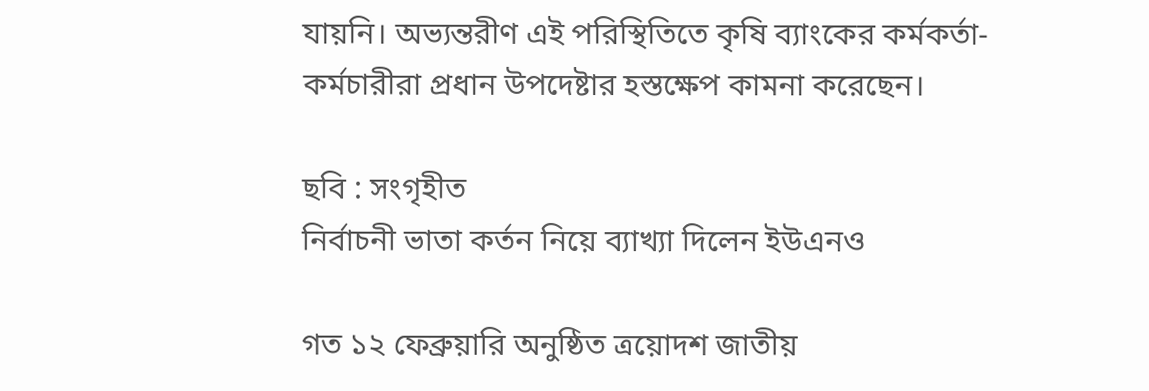যায়নি। অভ্যন্তরীণ এই পরিস্থিতিতে কৃষি ব্যাংকের কর্মকর্তা-কর্মচারীরা প্রধান উপদেষ্টার হস্তক্ষেপ কামনা করেছেন।

ছবি : সংগৃহীত
নির্বাচনী ভাতা কর্তন নিয়ে ব্যাখ্যা দিলেন ইউএনও

গত ১২ ফেব্রুয়ারি অনুষ্ঠিত ত্রয়োদশ জাতীয়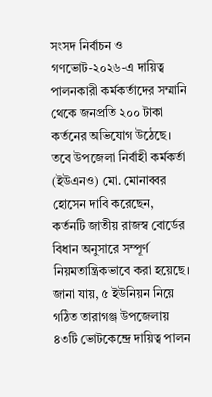সংসদ নির্বাচন ও গণভোট-২০২৬-এ দায়িত্ব পালনকারী কর্মকর্তাদের সম্মানি থেকে জনপ্রতি ২০০ টাকা কর্তনের অভিযোগ উঠেছে। তবে উপজেলা নির্বাহী কর্মকর্তা (ইউএনও) মো. মোনাব্বর হোসেন দাবি করেছেন, কর্তনটি জাতীয় রাজস্ব বোর্ডের বিধান অনুসারে সম্পূর্ণ নিয়মতান্ত্রিকভাবে করা হয়েছে। জানা যায়, ৫ ইউনিয়ন নিয়ে গঠিত তারাগঞ্জ উপজেলায় ৪৩টি ভোটকেন্দ্রে দায়িত্ব পালন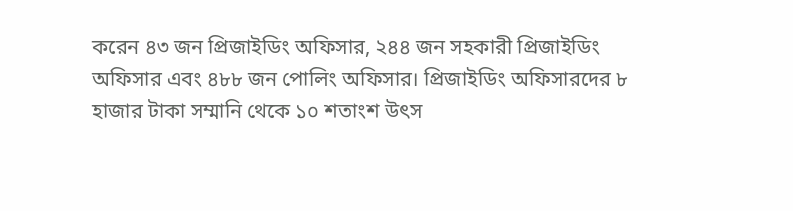করেন ৪৩ জন প্রিজাইডিং অফিসার, ২৪৪ জন সহকারী প্রিজাইডিং অফিসার এবং ৪৮৮ জন পোলিং অফিসার। প্রিজাইডিং অফিসারদের ৮ হাজার টাকা সম্মানি থেকে ১০ শতাংশ উৎস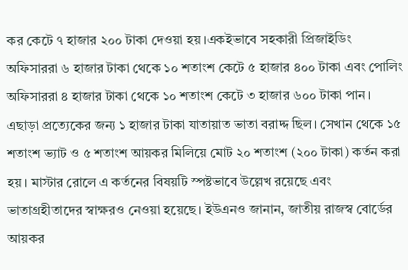কর কেটে ৭ হাজার ২০০ টাকা দেওয়া হয়।একইভাবে সহকারী প্রিজাইডিং অফিসাররা ৬ হাজার টাকা থেকে ১০ শতাংশ কেটে ৫ হাজার ৪০০ টাকা এবং পোলিং অফিসাররা ৪ হাজার টাকা থেকে ১০ শতাংশ কেটে ৩ হাজার ৬০০ টাকা পান। এছাড়া প্রত্যেকের জন্য ১ হাজার টাকা যাতায়াত ভাতা বরাদ্দ ছিল। সেখান থেকে ১৫ শতাংশ ভ্যাট ও ৫ শতাংশ আয়কর মিলিয়ে মোট ২০ শতাংশ (২০০ টাকা) কর্তন করা হয়। মাস্টার রোলে এ কর্তনের বিষয়টি স্পষ্টভাবে উল্লেখ রয়েছে এবং ভাতাগ্রহীতাদের স্বাক্ষরও নেওয়া হয়েছে। ইউএনও জানান, জাতীয় রাজস্ব বোর্ডের আয়কর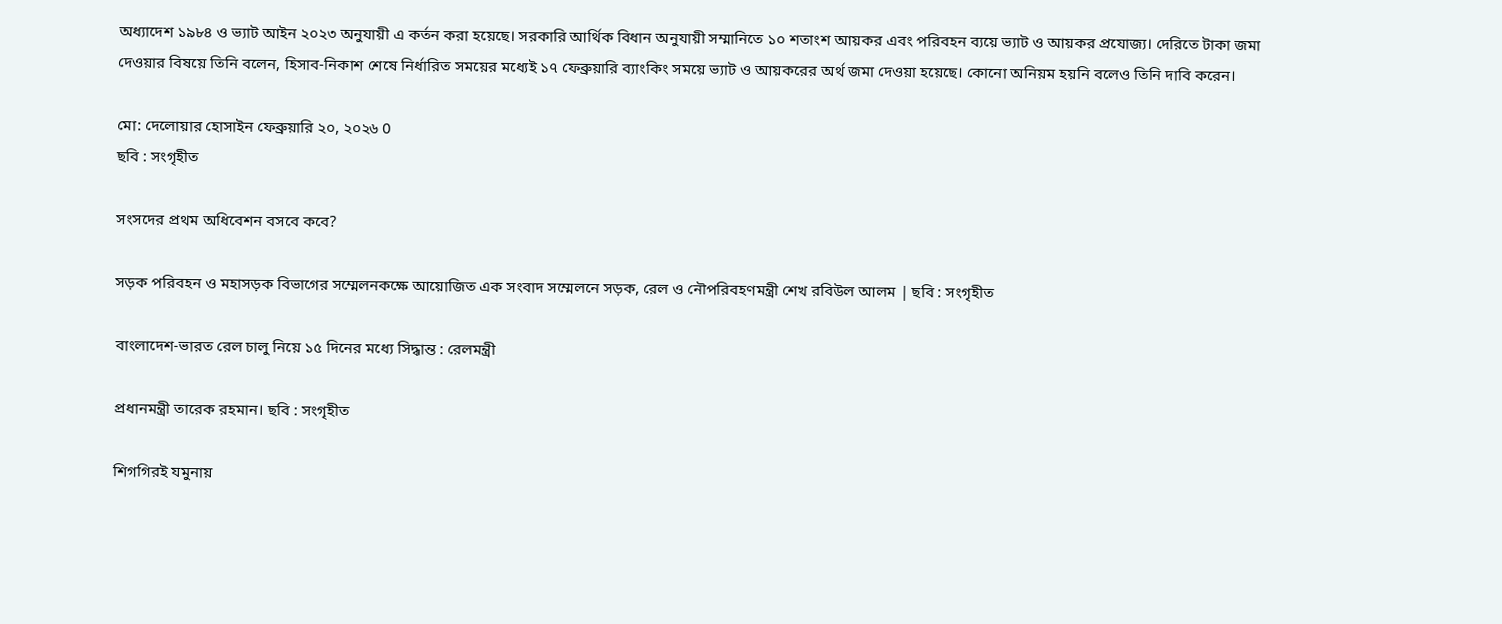অধ্যাদেশ ১৯৮৪ ও ভ্যাট আইন ২০২৩ অনুযায়ী এ কর্তন করা হয়েছে। সরকারি আর্থিক বিধান অনুযায়ী সম্মানিতে ১০ শতাংশ আয়কর এবং পরিবহন ব্যয়ে ভ্যাট ও আয়কর প্রযোজ্য। দেরিতে টাকা জমা দেওয়ার বিষয়ে তিনি বলেন, হিসাব-নিকাশ শেষে নির্ধারিত সময়ের মধ্যেই ১৭ ফেব্রুয়ারি ব্যাংকিং সময়ে ভ্যাট ও আয়করের অর্থ জমা দেওয়া হয়েছে। কোনো অনিয়ম হয়নি বলেও তিনি দাবি করেন।

মো: দেলোয়ার হোসাইন ফেব্রুয়ারি ২০, ২০২৬ 0
ছবি : সংগৃহীত

সংসদের প্রথম অধিবেশন বসবে কবে?

সড়ক পরিবহন ও মহাসড়ক বিভাগের সম্মেলনকক্ষে আয়োজিত এক সংবাদ সম্মেলনে সড়ক, রেল ও নৌপরিবহণমন্ত্রী শেখ রবিউল আলম | ছবি : সংগৃহীত

বাংলাদেশ-ভারত রেল চালু নিয়ে ১৫ দিনের মধ্যে সিদ্ধান্ত : রেলমন্ত্রী

প্রধানমন্ত্রী তারেক রহমান। ছবি : সংগৃহীত

শিগগিরই যমুনায়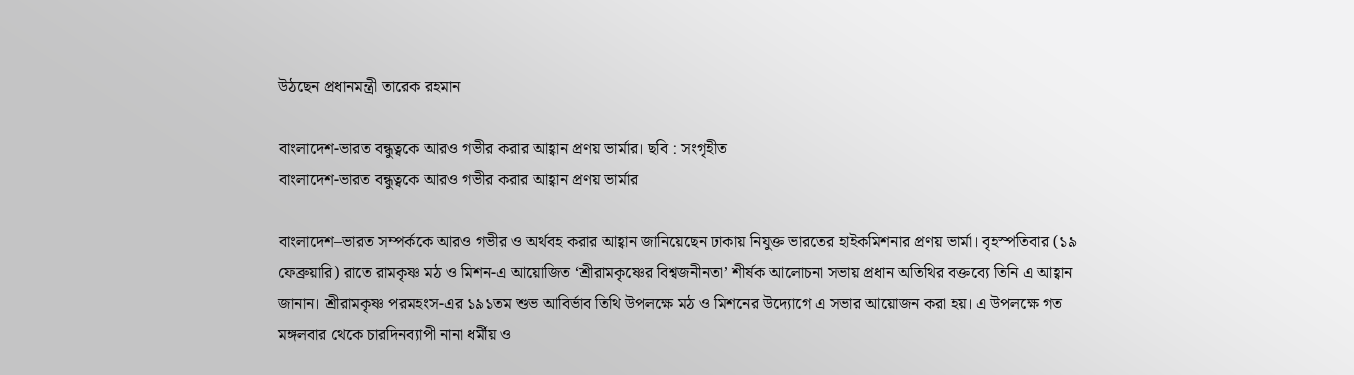উঠছেন প্রধানমন্ত্রী তারেক রহমান

বাংলাদেশ-ভারত বন্ধুত্বকে আরও গভীর করার আহ্বান প্রণয় ভার্মার। ছবি : সংগৃহীত
বাংলাদেশ-ভারত বন্ধুত্বকে আরও গভীর করার আহ্বান প্রণয় ভার্মার

বাংলাদেশ–ভারত সম্পর্ককে আরও গভীর ও অর্থবহ করার আহ্বান জানিয়েছেন ঢাকায় নিযুক্ত ভারতের হাইকমিশনার প্রণয় ভার্মা। বৃহস্পতিবার (১৯ ফেব্রুয়ারি) রাতে রামকৃষ্ণ মঠ ও মিশন-এ আয়োজিত ‘শ্রীরামকৃষ্ণের বিশ্বজনীনতা’ শীর্ষক আলোচনা সভায় প্রধান অতিথির বক্তব্যে তিনি এ আহ্বান জানান। শ্রীরামকৃষ্ণ পরমহংস-এর ১৯১তম শুভ আবির্ভাব তিথি উপলক্ষে মঠ ও মিশনের উদ্যোগে এ সভার আয়োজন করা হয়। এ উপলক্ষে গত মঙ্গলবার থেকে চারদিনব্যাপী নানা ধর্মীয় ও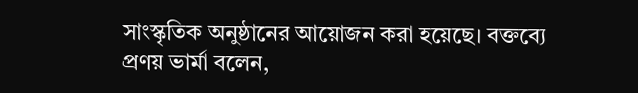সাংস্কৃতিক অনুষ্ঠানের আয়োজন করা হয়েছে। বক্তব্যে প্রণয় ভার্মা বলেন,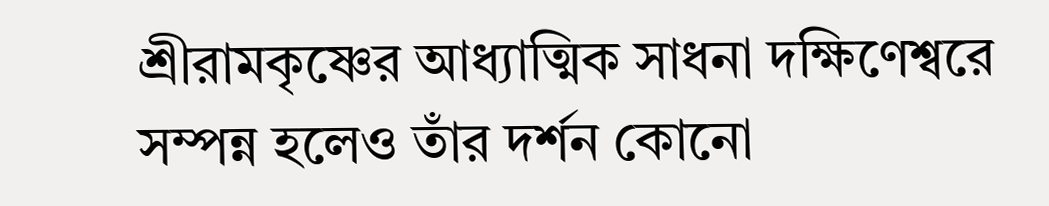শ্রীরামকৃষ্ণের আধ্যাত্মিক সাধনা দক্ষিণেশ্বরে সম্পন্ন হলেও তাঁর দর্শন কোনো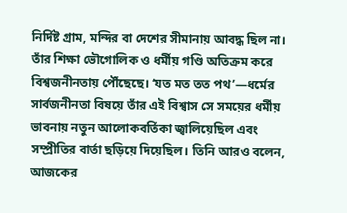নির্দিষ্ট গ্রাম, মন্দির বা দেশের সীমানায় আবদ্ধ ছিল না। তাঁর শিক্ষা ভৌগোলিক ও ধর্মীয় গণ্ডি অতিক্রম করে বিশ্বজনীনতায় পৌঁছেছে। ‘যত মত তত পথ’—ধর্মের সার্বজনীনতা বিষয়ে তাঁর এই বিশ্বাস সে সময়ের ধর্মীয় ভাবনায় নতুন আলোকবর্তিকা জ্বালিয়েছিল এবং সম্প্রীতির বার্তা ছড়িয়ে দিয়েছিল। তিনি আরও বলেন, আজকের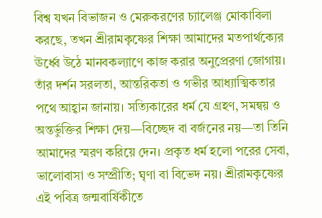বিশ্ব যখন বিভাজন ও মেরুকরণের চ্যালেঞ্জ মোকাবিলা করছে, তখন শ্রীরামকৃষ্ণের শিক্ষা আমাদের মতপার্থক্যের ঊর্ধ্বে উঠে মানবকল্যাণে কাজ করার অনুপ্রেরণা জোগায়। তাঁর দর্শন সরলতা, আন্তরিকতা ও গভীর আধ্যাত্মিকতার পথে আহ্বান জানায়। সত্যিকারের ধর্ম যে গ্রহণ, সমন্বয় ও অন্তর্ভুক্তির শিক্ষা দেয়—বিচ্ছেদ বা বর্জনের নয়—তা তিনি আমাদের স্মরণ করিয়ে দেন। প্রকৃত ধর্ম হলো পরের সেবা, ভালোবাসা ও সম্প্রীতি; ঘৃণা বা বিভেদ নয়। শ্রীরামকৃষ্ণের এই পবিত্র জন্মবার্ষিকীতে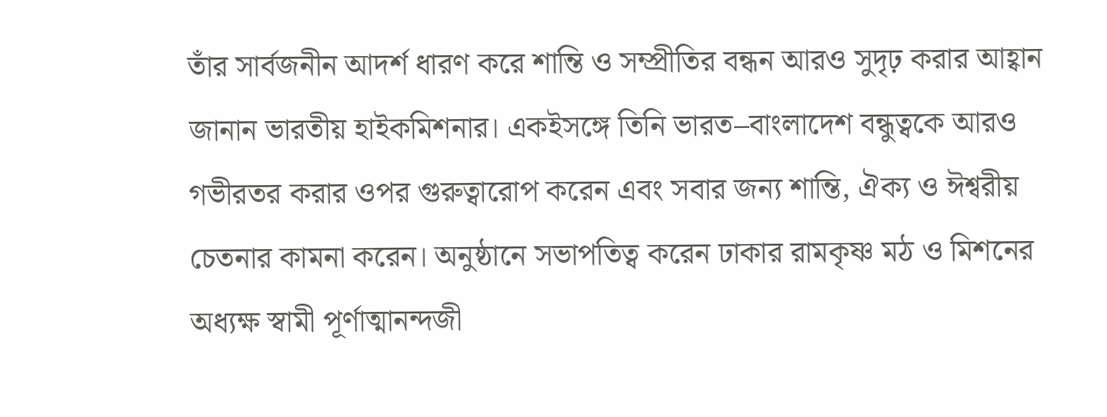তাঁর সার্বজনীন আদর্শ ধারণ করে শান্তি ও সম্প্রীতির বন্ধন আরও সুদৃঢ় করার আহ্বান জানান ভারতীয় হাইকমিশনার। একইসঙ্গে তিনি ভারত–বাংলাদেশ বন্ধুত্বকে আরও গভীরতর করার ওপর গুরুত্বারোপ করেন এবং সবার জন্য শান্তি, ঐক্য ও ঈশ্বরীয় চেতনার কামনা করেন। অনুষ্ঠানে সভাপতিত্ব করেন ঢাকার রামকৃষ্ণ মঠ ও মিশনের অধ্যক্ষ স্বামী পূর্ণাত্মানন্দজী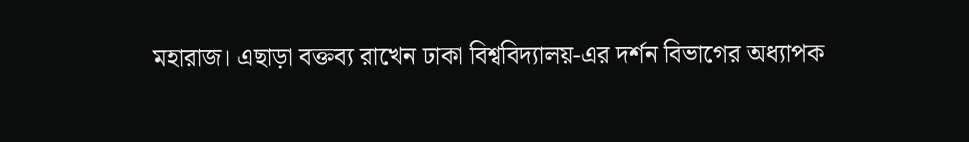মহারাজ। এছাড়া বক্তব্য রাখেন ঢাকা বিশ্ববিদ্যালয়-এর দর্শন বিভাগের অধ্যাপক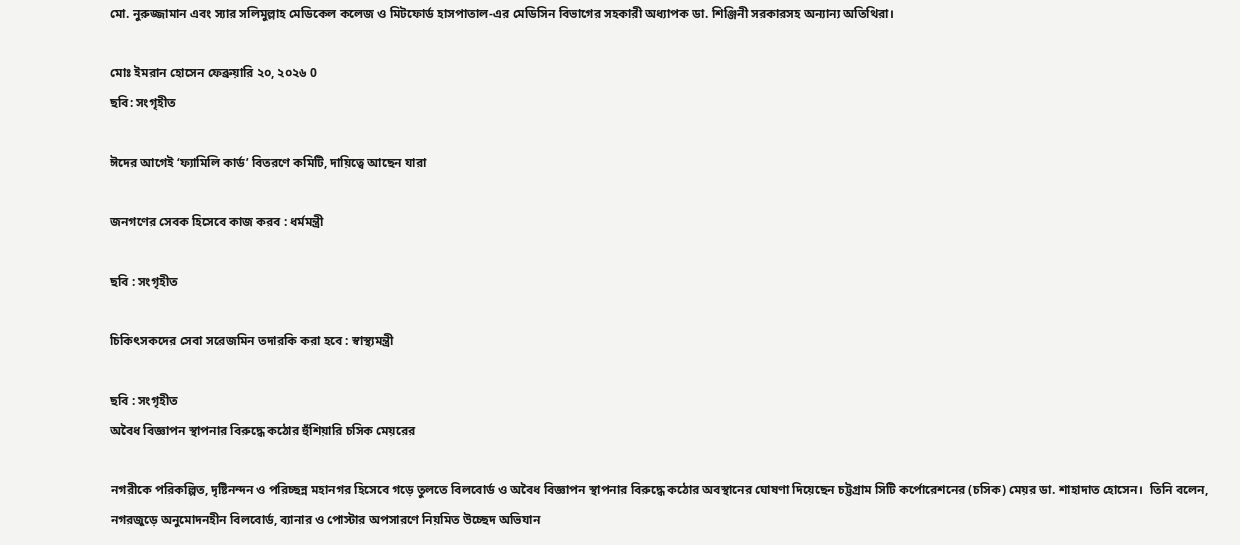মো. নুরুজ্জামান এবং স্যার সলিমুল্লাহ মেডিকেল কলেজ ও মিটফোর্ড হাসপাতাল-এর মেডিসিন বিভাগের সহকারী অধ্যাপক ডা. শিঞ্জিনী সরকারসহ অন্যান্য অতিথিরা।

মোঃ ইমরান হোসেন ফেব্রুয়ারি ২০, ২০২৬ 0
ছবি: সংগৃহীত

ঈদের আগেই ‘ফ্যামিলি কার্ড’ বিতরণে কমিটি, দায়িত্বে আছেন যারা

জনগণের সেবক হিসেবে কাজ করব : ধর্মমন্ত্রী

ছবি : সংগৃহীত

চিকিৎসকদের সেবা সরেজমিন তদারকি করা হবে : স্বাস্থ্যমন্ত্রী

ছবি : সংগৃহীত
অবৈধ বিজ্ঞাপন স্থাপনার বিরুদ্ধে কঠোর হুঁশিয়ারি চসিক মেয়রের

নগরীকে পরিকল্পিত, দৃষ্টিনন্দন ও পরিচ্ছন্ন মহানগর হিসেবে গড়ে তুলতে বিলবোর্ড ও অবৈধ বিজ্ঞাপন স্থাপনার বিরুদ্ধে কঠোর অবস্থানের ঘোষণা দিয়েছেন চট্টগ্রাম সিটি কর্পোরেশনের (চসিক) মেয়র ডা. শাহাদাত হোসেন।  তিনি বলেন, নগরজুড়ে অনুমোদনহীন বিলবোর্ড, ব্যানার ও পোস্টার অপসারণে নিয়মিত উচ্ছেদ অভিযান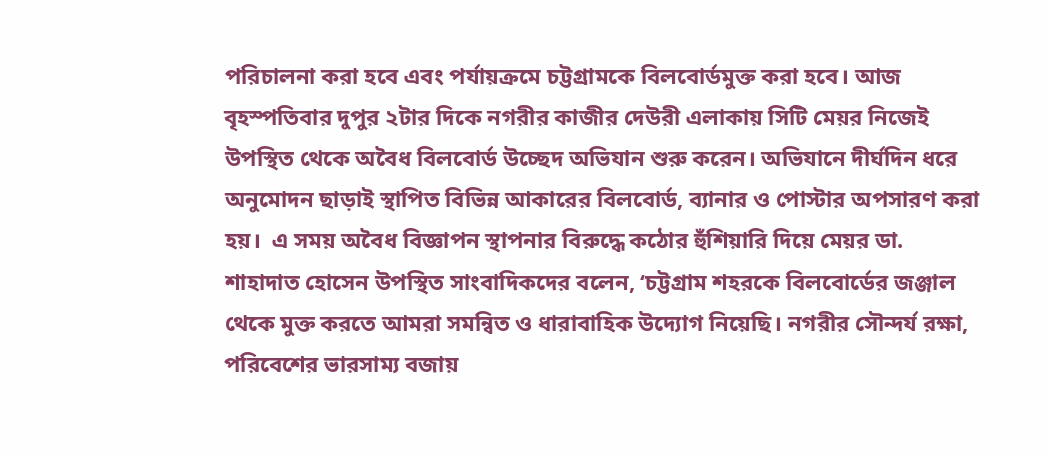পরিচালনা করা হবে এবং পর্যায়ক্রমে চট্টগ্রামকে বিলবোর্ডমুক্ত করা হবে। আজ বৃহস্পতিবার দুপুর ২টার দিকে নগরীর কাজীর দেউরী এলাকায় সিটি মেয়র নিজেই উপস্থিত থেকে অবৈধ বিলবোর্ড উচ্ছেদ অভিযান শুরু করেন। অভিযানে দীর্ঘদিন ধরে অনুমোদন ছাড়াই স্থাপিত বিভিন্ন আকারের বিলবোর্ড, ব্যানার ও পোস্টার অপসারণ করা হয়।  এ সময় অবৈধ বিজ্ঞাপন স্থাপনার বিরুদ্ধে কঠোর হুঁশিয়ারি দিয়ে মেয়র ডা. শাহাদাত হোসেন উপস্থিত সাংবাদিকদের বলেন, ‘চট্টগ্রাম শহরকে বিলবোর্ডের জঞ্জাল থেকে মুক্ত করতে আমরা সমন্বিত ও ধারাবাহিক উদ্যোগ নিয়েছি। নগরীর সৌন্দর্য রক্ষা, পরিবেশের ভারসাম্য বজায়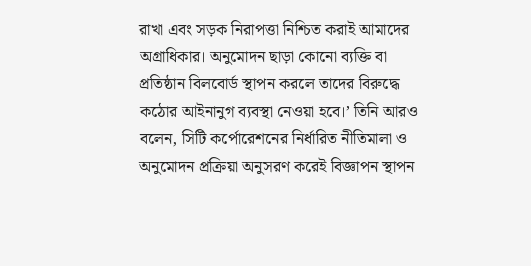রাখা এবং সড়ক নিরাপত্তা নিশ্চিত করাই আমাদের অগ্রাধিকার। অনুমোদন ছাড়া কোনো ব্যক্তি বা প্রতিষ্ঠান বিলবোর্ড স্থাপন করলে তাদের বিরুদ্ধে কঠোর আইনানুগ ব্যবস্থা নেওয়া হবে।’ তিনি আরও বলেন, সিটি কর্পোরেশনের নির্ধারিত নীতিমালা ও অনুমোদন প্রক্রিয়া অনুসরণ করেই বিজ্ঞাপন স্থাপন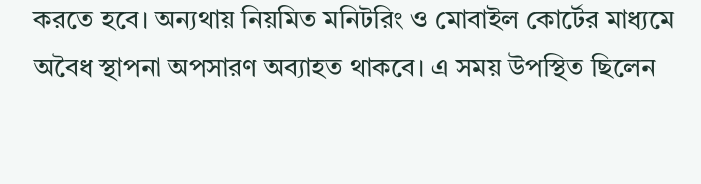করতে হবে। অন্যথায় নিয়মিত মনিটরিং ও মোবাইল কোর্টের মাধ্যমে অবৈধ স্থাপনা অপসারণ অব্যাহত থাকবে। এ সময় উপস্থিত ছিলেন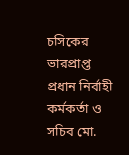চসিকের ভারপ্রাপ্ত প্রধান নির্বাহী কর্মকর্তা ও সচিব মো.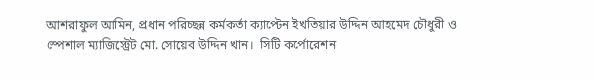আশরাফুল আমিন, প্রধান পরিচ্ছন্ন কর্মকর্তা ক্যাপ্টেন ইখতিয়ার উদ্দিন আহমেদ চৌধুরী ও স্পেশাল ম্যাজিস্ট্রেট মো. সোয়েব উদ্দিন খান।  সিটি কর্পোরেশন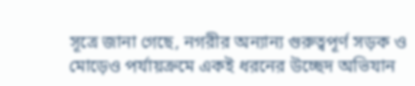সূত্রে জানা গেছে, নগরীর অন্যান্য গুরুত্বপূর্ণ সড়ক ও মোড়েও পর্যায়ক্রমে একই ধরনের উচ্ছেদ অভিযান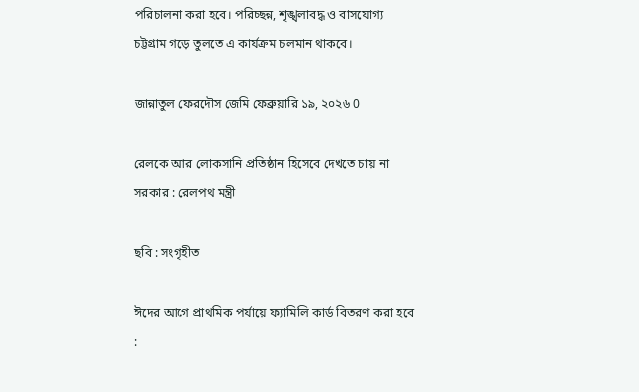পরিচালনা করা হবে। পরিচ্ছন্ন, শৃঙ্খলাবদ্ধ ও বাসযোগ্য চট্টগ্রাম গড়ে তুলতে এ কার্যক্রম চলমান থাকবে।

জান্নাতুল ফেরদৌস জেমি ফেব্রুয়ারি ১৯, ২০২৬ 0

রেলকে আর লোকসানি প্রতিষ্ঠান হিসেবে দেখতে চায় না সরকার : রেলপথ মন্ত্রী

ছবি : সংগৃহীত

ঈদের আগে প্রাথমিক পর্যায়ে ফ্যামিলি কার্ড বিতরণ করা হবে :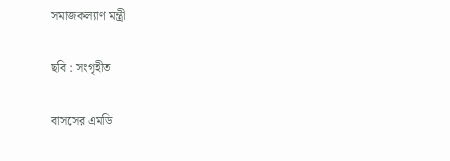সমাজকল্যাণ মন্ত্রী

ছবি : সংগৃহীত

বাসসের এমডি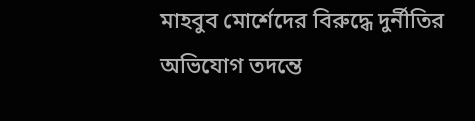মাহবুব মোর্শেদের বিরুদ্ধে দুর্নীতির অভিযোগ তদন্তে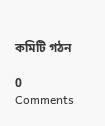কমিটি গঠন

0 Comments